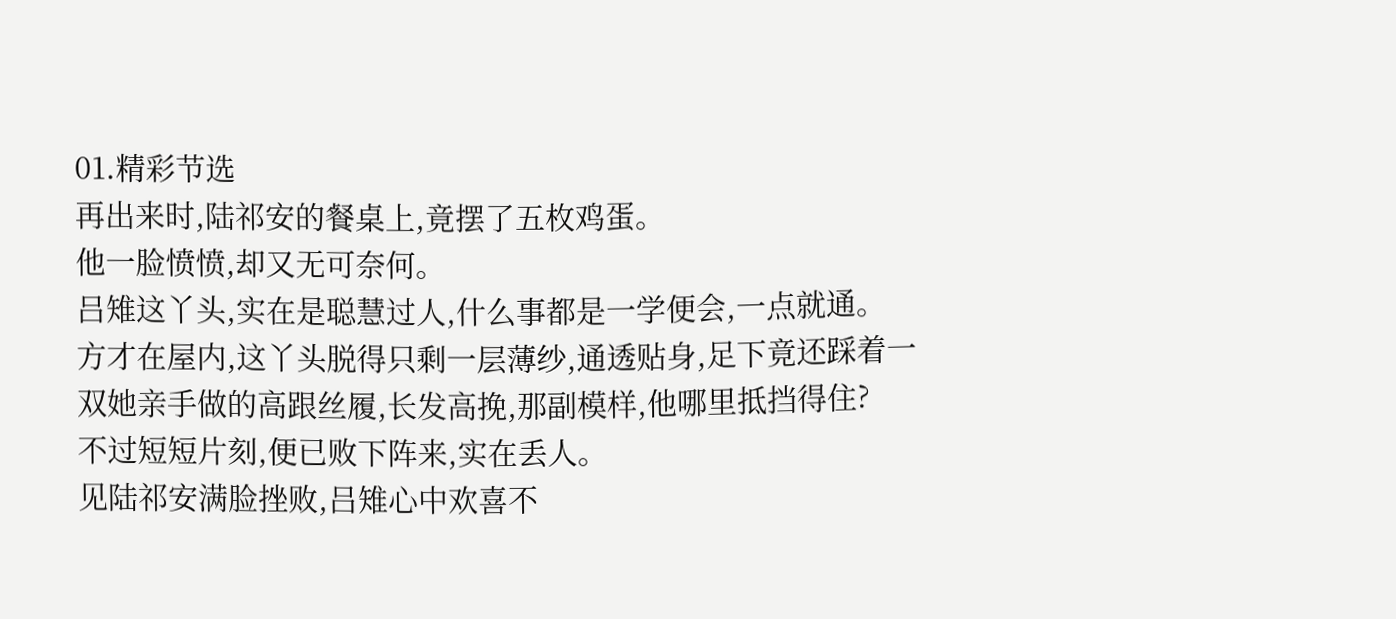01.精彩节选
再出来时,陆祁安的餐桌上,竟摆了五枚鸡蛋。
他一脸愤愤,却又无可奈何。
吕雉这丫头,实在是聪慧过人,什么事都是一学便会,一点就通。
方才在屋内,这丫头脱得只剩一层薄纱,通透贴身,足下竟还踩着一双她亲手做的高跟丝履,长发高挽,那副模样,他哪里抵挡得住?
不过短短片刻,便已败下阵来,实在丢人。
见陆祁安满脸挫败,吕雉心中欢喜不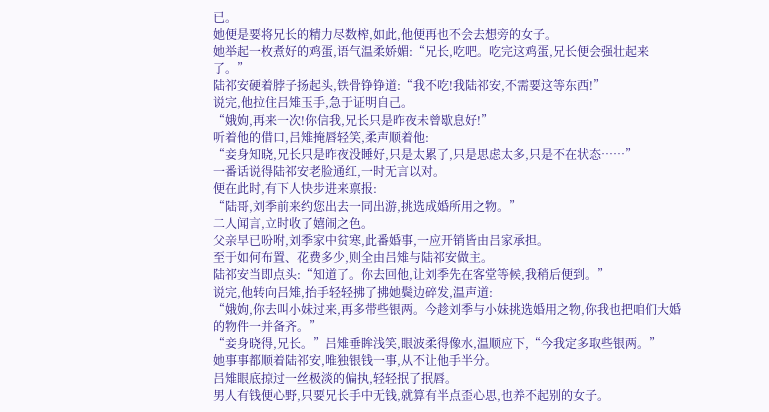已。
她便是要将兄长的精力尽数榨,如此,他便再也不会去想旁的女子。
她举起一枚煮好的鸡蛋,语气温柔娇媚:“兄长,吃吧。吃完这鸡蛋,兄长便会强壮起来了。”
陆祁安硬着脖子扬起头,铁骨铮铮道:“我不吃!我陆祁安,不需要这等东西!”
说完,他拉住吕雉玉手,急于证明自己。
“娥姁,再来一次!你信我,兄长只是昨夜未曾歇息好!”
听着他的借口,吕雉掩唇轻笑,柔声顺着他:
“妾身知晓,兄长只是昨夜没睡好,只是太累了,只是思虑太多,只是不在状态……”
一番话说得陆祁安老脸通红,一时无言以对。
便在此时,有下人快步进来禀报:
“陆哥,刘季前来约您出去一同出游,挑选成婚所用之物。”
二人闻言,立时收了嬉闹之色。
父亲早已吩咐,刘季家中贫寒,此番婚事,一应开销皆由吕家承担。
至于如何布置、花费多少,则全由吕雉与陆祁安做主。
陆祁安当即点头:“知道了。你去回他,让刘季先在客堂等候,我稍后便到。”
说完,他转向吕雉,抬手轻轻拂了拂她鬓边碎发,温声道:
“娥姁,你去叫小妹过来,再多带些银两。今趁刘季与小妹挑选婚用之物,你我也把咱们大婚的物件一并备齐。”
“妾身晓得,兄长。”吕雉垂眸浅笑,眼波柔得像水,温顺应下,“今我定多取些银两。”
她事事都顺着陆祁安,唯独银钱一事,从不让他手半分。
吕雉眼底掠过一丝极淡的偏执,轻轻抿了抿唇。
男人有钱便心野,只要兄长手中无钱,就算有半点歪心思,也养不起别的女子。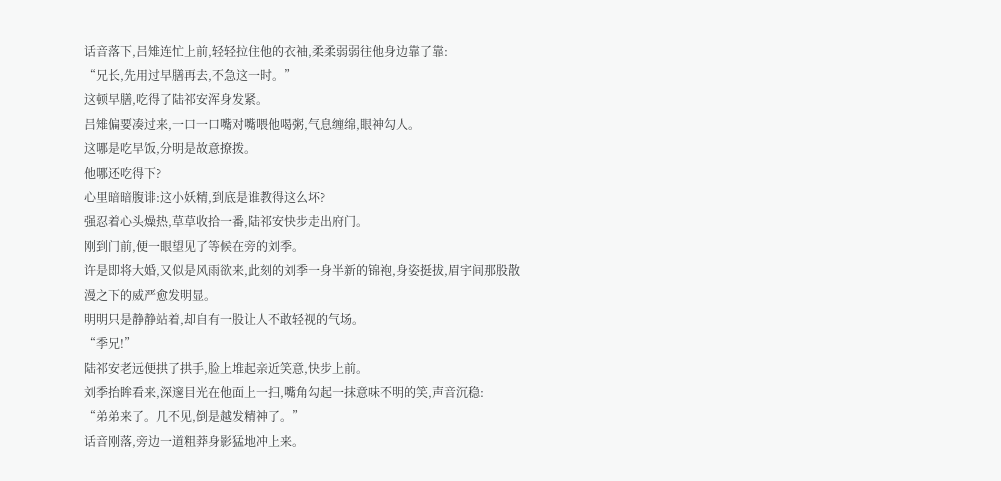话音落下,吕雉连忙上前,轻轻拉住他的衣袖,柔柔弱弱往他身边靠了靠:
“兄长,先用过早膳再去,不急这一时。”
这顿早膳,吃得了陆祁安浑身发紧。
吕雉偏要凑过来,一口一口嘴对嘴喂他喝粥,气息缠绵,眼神勾人。
这哪是吃早饭,分明是故意撩拨。
他哪还吃得下?
心里暗暗腹诽:这小妖精,到底是谁教得这么坏?
强忍着心头燥热,草草收拾一番,陆祁安快步走出府门。
刚到门前,便一眼望见了等候在旁的刘季。
许是即将大婚,又似是风雨欲来,此刻的刘季一身半新的锦袍,身姿挺拔,眉宇间那股散漫之下的威严愈发明显。
明明只是静静站着,却自有一股让人不敢轻视的气场。
“季兄!”
陆祁安老远便拱了拱手,脸上堆起亲近笑意,快步上前。
刘季抬眸看来,深邃目光在他面上一扫,嘴角勾起一抹意味不明的笑,声音沉稳:
“弟弟来了。几不见,倒是越发精神了。”
话音刚落,旁边一道粗莽身影猛地冲上来。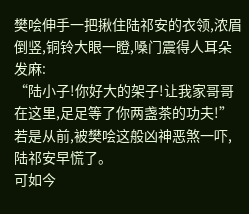樊哙伸手一把揪住陆祁安的衣领,浓眉倒竖,铜铃大眼一瞪,嗓门震得人耳朵发麻:
“陆小子!你好大的架子!让我家哥哥在这里,足足等了你两盏茶的功夫!”
若是从前,被樊哙这般凶神恶煞一吓,陆祁安早慌了。
可如今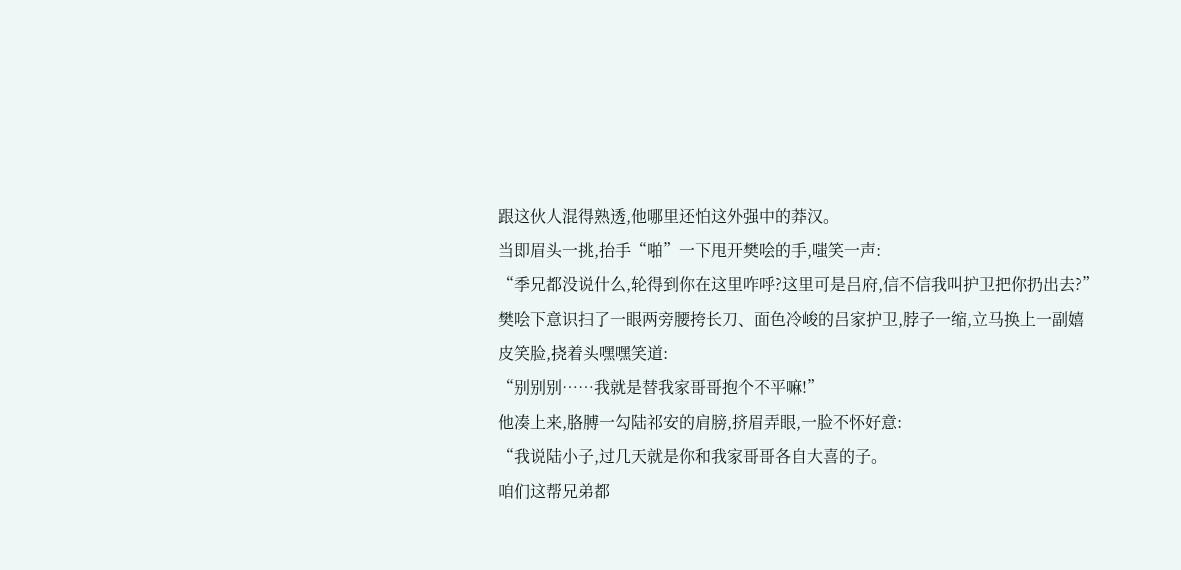跟这伙人混得熟透,他哪里还怕这外强中的莽汉。
当即眉头一挑,抬手“啪”一下甩开樊哙的手,嗤笑一声:
“季兄都没说什么,轮得到你在这里咋呼?这里可是吕府,信不信我叫护卫把你扔出去?”
樊哙下意识扫了一眼两旁腰挎长刀、面色冷峻的吕家护卫,脖子一缩,立马换上一副嬉皮笑脸,挠着头嘿嘿笑道:
“别别别……我就是替我家哥哥抱个不平嘛!”
他凑上来,胳膊一勾陆祁安的肩膀,挤眉弄眼,一脸不怀好意:
“我说陆小子,过几天就是你和我家哥哥各自大喜的子。
咱们这帮兄弟都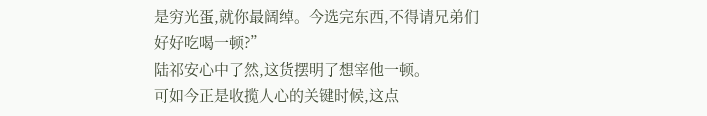是穷光蛋,就你最阔绰。今选完东西,不得请兄弟们好好吃喝一顿?”
陆祁安心中了然,这货摆明了想宰他一顿。
可如今正是收揽人心的关键时候,这点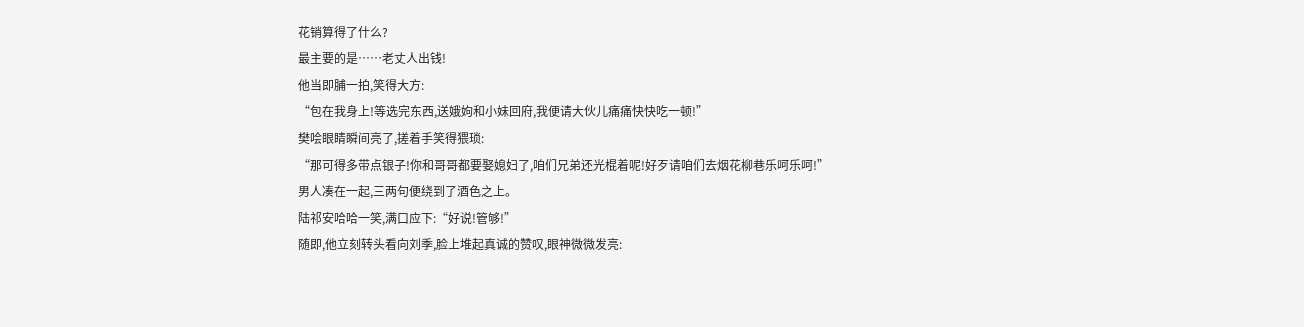花销算得了什么?
最主要的是……老丈人出钱!
他当即脯一拍,笑得大方:
“包在我身上!等选完东西,送娥姁和小妹回府,我便请大伙儿痛痛快快吃一顿!”
樊哙眼睛瞬间亮了,搓着手笑得猥琐:
“那可得多带点银子!你和哥哥都要娶媳妇了,咱们兄弟还光棍着呢!好歹请咱们去烟花柳巷乐呵乐呵!”
男人凑在一起,三两句便绕到了酒色之上。
陆祁安哈哈一笑,满口应下:“好说!管够!”
随即,他立刻转头看向刘季,脸上堆起真诚的赞叹,眼神微微发亮: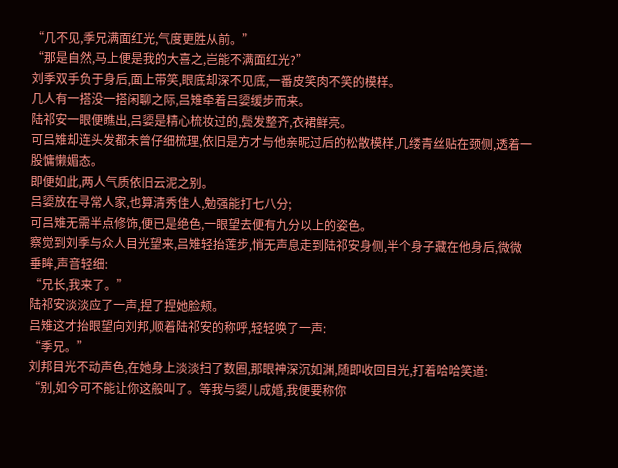“几不见,季兄满面红光,气度更胜从前。”
“那是自然,马上便是我的大喜之,岂能不满面红光?”
刘季双手负于身后,面上带笑,眼底却深不见底,一番皮笑肉不笑的模样。
几人有一搭没一搭闲聊之际,吕雉牵着吕媭缓步而来。
陆祁安一眼便瞧出,吕媭是精心梳妆过的,鬓发整齐,衣裙鲜亮。
可吕雉却连头发都未曾仔细梳理,依旧是方才与他亲昵过后的松散模样,几缕青丝贴在颈侧,透着一股慵懒媚态。
即便如此,两人气质依旧云泥之别。
吕媭放在寻常人家,也算清秀佳人,勉强能打七八分;
可吕雉无需半点修饰,便已是绝色,一眼望去便有九分以上的姿色。
察觉到刘季与众人目光望来,吕雉轻抬莲步,悄无声息走到陆祁安身侧,半个身子藏在他身后,微微垂眸,声音轻细:
“兄长,我来了。”
陆祁安淡淡应了一声,捏了捏她脸颊。
吕雉这才抬眼望向刘邦,顺着陆祁安的称呼,轻轻唤了一声:
“季兄。”
刘邦目光不动声色,在她身上淡淡扫了数圈,那眼神深沉如渊,随即收回目光,打着哈哈笑道:
“别,如今可不能让你这般叫了。等我与媭儿成婚,我便要称你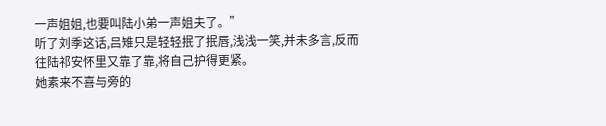一声姐姐,也要叫陆小弟一声姐夫了。”
听了刘季这话,吕雉只是轻轻抿了抿唇,浅浅一笑,并未多言,反而往陆祁安怀里又靠了靠,将自己护得更紧。
她素来不喜与旁的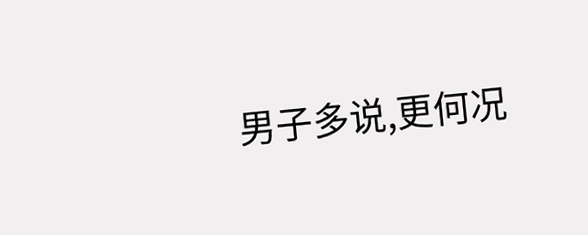男子多说,更何况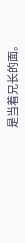是当着兄长的面。